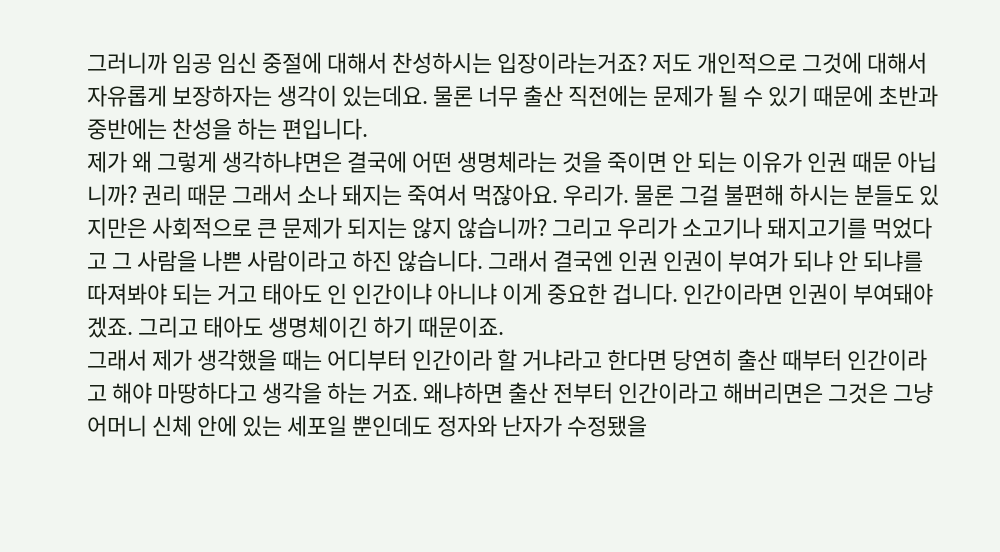그러니까 임공 임신 중절에 대해서 찬성하시는 입장이라는거죠? 저도 개인적으로 그것에 대해서 자유롭게 보장하자는 생각이 있는데요. 물론 너무 출산 직전에는 문제가 될 수 있기 때문에 초반과 중반에는 찬성을 하는 편입니다.
제가 왜 그렇게 생각하냐면은 결국에 어떤 생명체라는 것을 죽이면 안 되는 이유가 인권 때문 아닙니까? 권리 때문 그래서 소나 돼지는 죽여서 먹잖아요. 우리가. 물론 그걸 불편해 하시는 분들도 있지만은 사회적으로 큰 문제가 되지는 않지 않습니까? 그리고 우리가 소고기나 돼지고기를 먹었다고 그 사람을 나쁜 사람이라고 하진 않습니다. 그래서 결국엔 인권 인권이 부여가 되냐 안 되냐를 따져봐야 되는 거고 태아도 인 인간이냐 아니냐 이게 중요한 겁니다. 인간이라면 인권이 부여돼야겠죠. 그리고 태아도 생명체이긴 하기 때문이죠.
그래서 제가 생각했을 때는 어디부터 인간이라 할 거냐라고 한다면 당연히 출산 때부터 인간이라고 해야 마땅하다고 생각을 하는 거죠. 왜냐하면 출산 전부터 인간이라고 해버리면은 그것은 그냥 어머니 신체 안에 있는 세포일 뿐인데도 정자와 난자가 수정됐을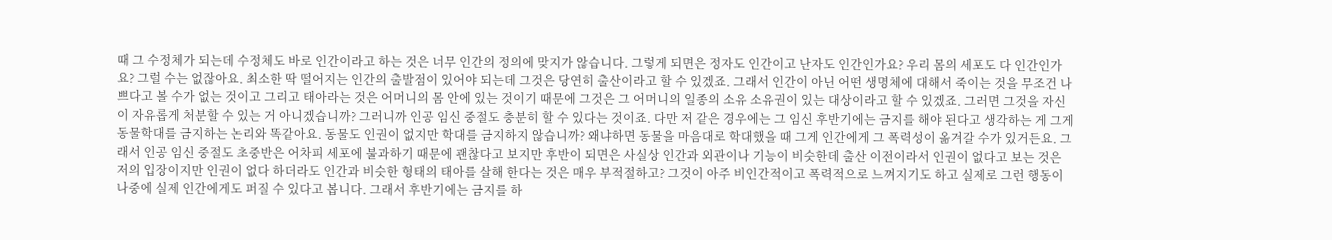때 그 수정체가 되는데 수정체도 바로 인간이라고 하는 것은 너무 인간의 정의에 맞지가 않습니다. 그렇게 되면은 정자도 인간이고 난자도 인간인가요? 우리 몸의 세포도 다 인간인가요? 그럴 수는 없잖아요. 최소한 딱 떨어지는 인간의 출발점이 있어야 되는데 그것은 당연히 출산이라고 할 수 있겠죠. 그래서 인간이 아닌 어떤 생명체에 대해서 죽이는 것을 무조건 나쁘다고 볼 수가 없는 것이고 그리고 태아라는 것은 어머니의 몸 안에 있는 것이기 때문에 그것은 그 어머니의 일종의 소유 소유권이 있는 대상이라고 할 수 있겠죠. 그러면 그것을 자신이 자유롭게 처분할 수 있는 거 아니겠습니까? 그러니까 인공 임신 중절도 충분히 할 수 있다는 것이죠. 다만 저 같은 경우에는 그 임신 후반기에는 금지를 해야 된다고 생각하는 게 그게 동물학대를 금지하는 논리와 똑같아요. 동물도 인권이 없지만 학대를 금지하지 않습니까? 왜냐하면 동물을 마음대로 학대했을 때 그게 인간에게 그 폭력성이 옮겨갈 수가 있거든요. 그래서 인공 임신 중절도 초중반은 어차피 세포에 불과하기 때문에 괜찮다고 보지만 후반이 되면은 사실상 인간과 외관이나 기능이 비슷한데 출산 이전이라서 인권이 없다고 보는 것은 저의 입장이지만 인권이 없다 하더라도 인간과 비슷한 형태의 태아를 살해 한다는 것은 매우 부적절하고? 그것이 아주 비인간적이고 폭력적으로 느껴지기도 하고 실제로 그런 행동이 나중에 실제 인간에게도 퍼질 수 있다고 봅니다. 그래서 후반기에는 금지를 하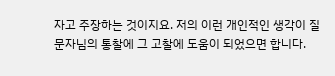자고 주장하는 것이지요. 저의 이런 개인적인 생각이 질문자님의 통찰에 그 고찰에 도움이 되었으면 합니다.